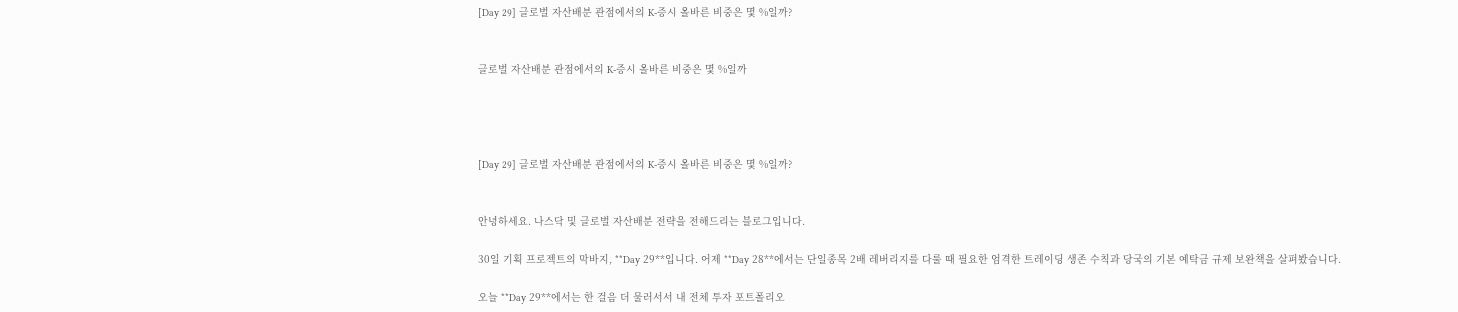[Day 29] 글로벌 자산배분 관점에서의 K-증시 올바른 비중은 몇 %일까?


글로벌 자산배분 관점에서의 K-증시 올바른 비중은 몇 %일까




[Day 29] 글로벌 자산배분 관점에서의 K-증시 올바른 비중은 몇 %일까?


안녕하세요. 나스닥 및 글로벌 자산배분 전략을 전해드리는 블로그입니다.

30일 기획 프로젝트의 막바지, **Day 29**입니다. 어제 **Day 28**에서는 단일종목 2배 레버리지를 다룰 때 필요한 엄격한 트레이딩 생존 수칙과 당국의 기본 예탁금 규제 보완책을 살펴봤습니다.

오늘 **Day 29**에서는 한 걸음 더 물러서서 내 전체 투자 포트폴리오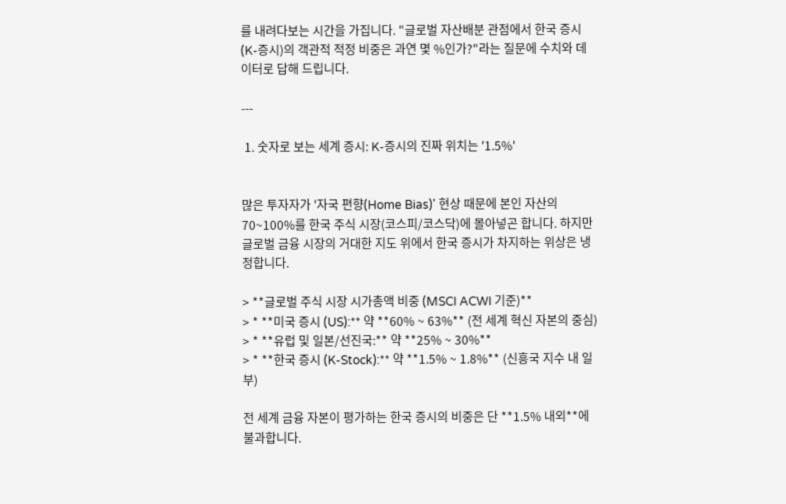를 내려다보는 시간을 가집니다. "글로벌 자산배분 관점에서 한국 증시(K-증시)의 객관적 적정 비중은 과연 몇 %인가?"라는 질문에 수치와 데이터로 답해 드립니다.

---

 1. 숫자로 보는 세계 증시: K-증시의 진짜 위치는 '1.5%'


많은 투자자가 '자국 편향(Home Bias)' 현상 때문에 본인 자산의 70~100%를 한국 주식 시장(코스피/코스닥)에 몰아넣곤 합니다. 하지만 글로벌 금융 시장의 거대한 지도 위에서 한국 증시가 차지하는 위상은 냉정합니다.

> **글로벌 주식 시장 시가총액 비중 (MSCI ACWI 기준)**
> * **미국 증시 (US):** 약 **60% ~ 63%** (전 세계 혁신 자본의 중심)
> * **유럽 및 일본/선진국:** 약 **25% ~ 30%**
> * **한국 증시 (K-Stock):** 약 **1.5% ~ 1.8%** (신흥국 지수 내 일부)

전 세계 금융 자본이 평가하는 한국 증시의 비중은 단 **1.5% 내외**에 불과합니다.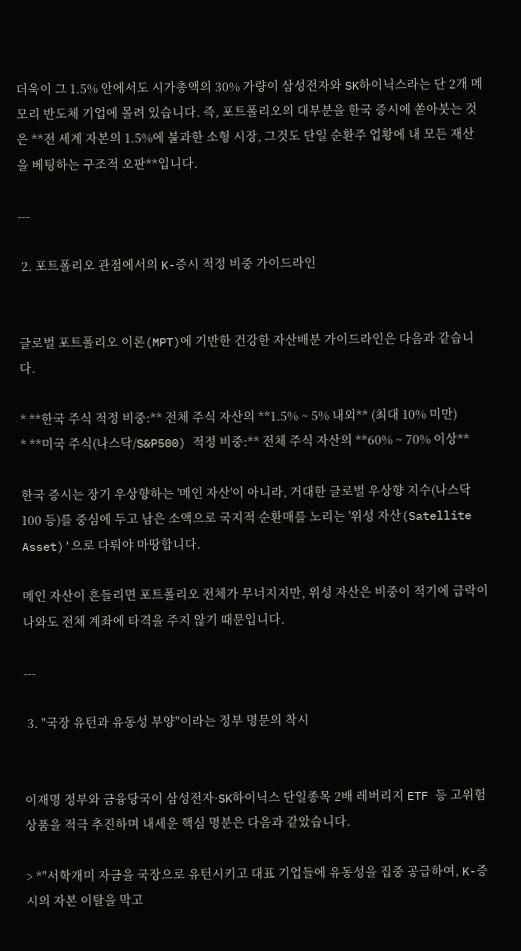더욱이 그 1.5% 안에서도 시가총액의 30% 가량이 삼성전자와 SK하이닉스라는 단 2개 메모리 반도체 기업에 몰려 있습니다. 즉, 포트폴리오의 대부분을 한국 증시에 쏟아붓는 것은 **전 세계 자본의 1.5%에 불과한 소형 시장, 그것도 단일 순환주 업황에 내 모든 재산을 베팅하는 구조적 오판**입니다.

---

 2. 포트폴리오 관점에서의 K-증시 적정 비중 가이드라인


글로벌 포트폴리오 이론(MPT)에 기반한 건강한 자산배분 가이드라인은 다음과 같습니다.

* **한국 주식 적정 비중:** 전체 주식 자산의 **1.5% ~ 5% 내외** (최대 10% 미만)
* **미국 주식(나스닥/S&P500) 적정 비중:** 전체 주식 자산의 **60% ~ 70% 이상**

한국 증시는 장기 우상향하는 '메인 자산'이 아니라, 거대한 글로벌 우상향 지수(나스닥 100 등)를 중심에 두고 남은 소액으로 국지적 순환매를 노리는 '위성 자산(Satellite Asset)'으로 다뤄야 마땅합니다.

메인 자산이 흔들리면 포트폴리오 전체가 무너지지만, 위성 자산은 비중이 적기에 급락이 나와도 전체 계좌에 타격을 주지 않기 때문입니다.

---

 3. "국장 유턴과 유동성 부양"이라는 정부 명문의 착시


이재명 정부와 금융당국이 삼성전자·SK하이닉스 단일종목 2배 레버리지 ETF 등 고위험 상품을 적극 추진하며 내세운 핵심 명분은 다음과 같았습니다.

> *"서학개미 자금을 국장으로 유턴시키고 대표 기업들에 유동성을 집중 공급하여, K-증시의 자본 이탈을 막고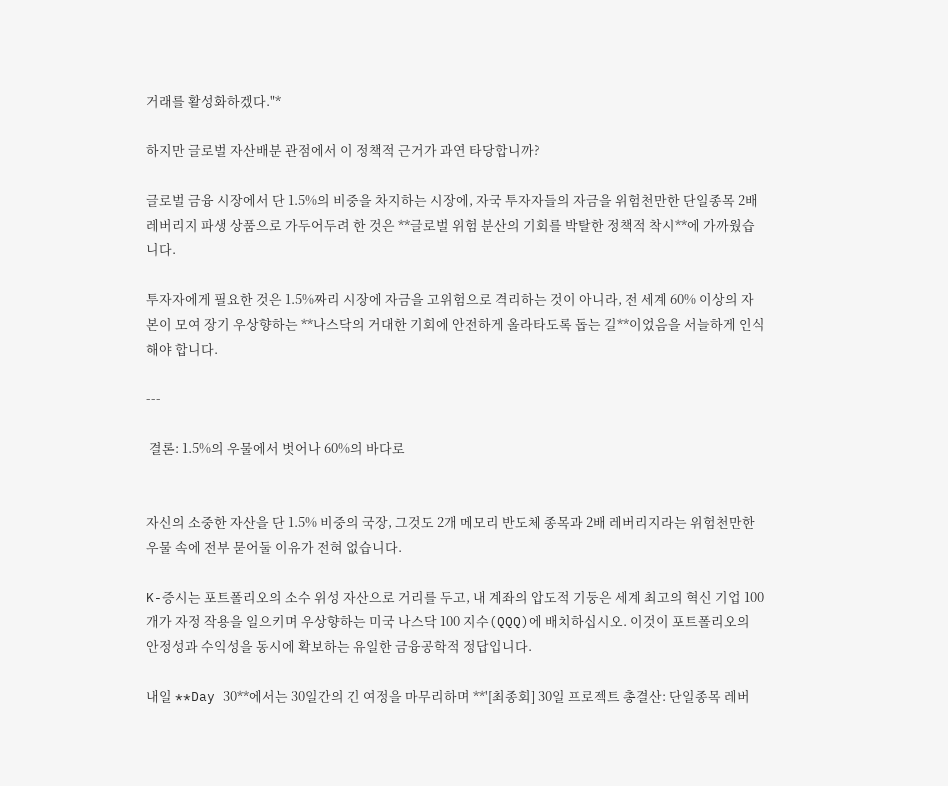거래를 활성화하겠다."*

하지만 글로벌 자산배분 관점에서 이 정책적 근거가 과연 타당합니까?

글로벌 금융 시장에서 단 1.5%의 비중을 차지하는 시장에, 자국 투자자들의 자금을 위험천만한 단일종목 2배 레버리지 파생 상품으로 가두어두려 한 것은 **글로벌 위험 분산의 기회를 박탈한 정책적 착시**에 가까웠습니다.

투자자에게 필요한 것은 1.5%짜리 시장에 자금을 고위험으로 격리하는 것이 아니라, 전 세계 60% 이상의 자본이 모여 장기 우상향하는 **나스닥의 거대한 기회에 안전하게 올라타도록 돕는 길**이었음을 서늘하게 인식해야 합니다.

---

 결론: 1.5%의 우물에서 벗어나 60%의 바다로


자신의 소중한 자산을 단 1.5% 비중의 국장, 그것도 2개 메모리 반도체 종목과 2배 레버리지라는 위험천만한 우물 속에 전부 묻어둘 이유가 전혀 없습니다.

K-증시는 포트폴리오의 소수 위성 자산으로 거리를 두고, 내 계좌의 압도적 기둥은 세계 최고의 혁신 기업 100개가 자정 작용을 일으키며 우상향하는 미국 나스닥 100 지수(QQQ)에 배치하십시오. 이것이 포트폴리오의 안정성과 수익성을 동시에 확보하는 유일한 금융공학적 정답입니다.

내일 **Day 30**에서는 30일간의 긴 여정을 마무리하며 **'[최종회] 30일 프로젝트 총결산: 단일종목 레버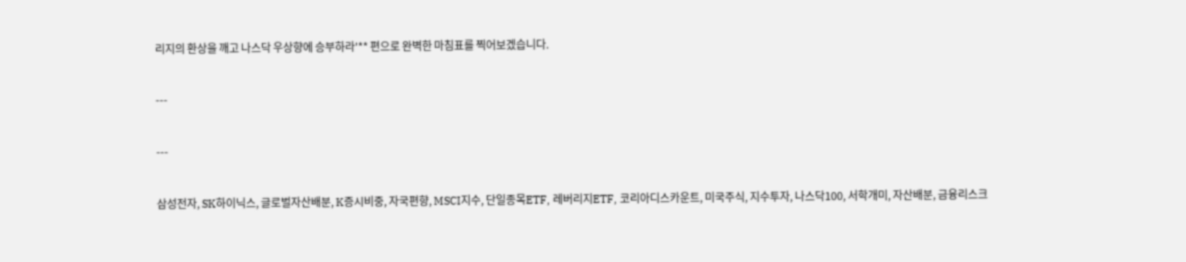리지의 환상을 깨고 나스닥 우상향에 승부하라'** 편으로 완벽한 마침표를 찍어보겠습니다.

---

---

삼성전자, SK하이닉스, 글로벌자산배분, K증시비중, 자국편향, MSCI지수, 단일종목ETF, 레버리지ETF, 코리아디스카운트, 미국주식, 지수투자, 나스닥100, 서학개미, 자산배분, 금융리스크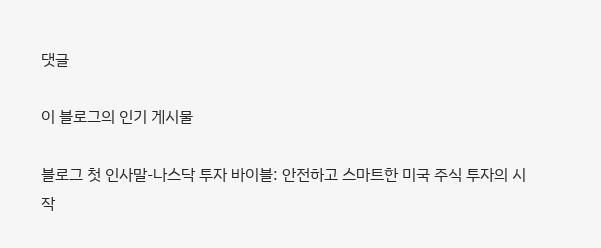댓글

이 블로그의 인기 게시물

블로그 첫 인사말-나스닥 투자 바이블: 안전하고 스마트한 미국 주식 투자의 시작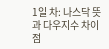1일 차: 나스닥 뜻과 다우지수 차이점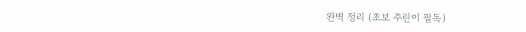완벽 정리 (초보 주린이 필독)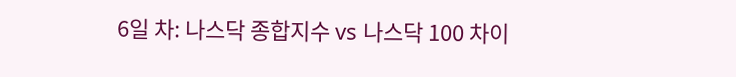6일 차: 나스닥 종합지수 vs 나스닥 100 차이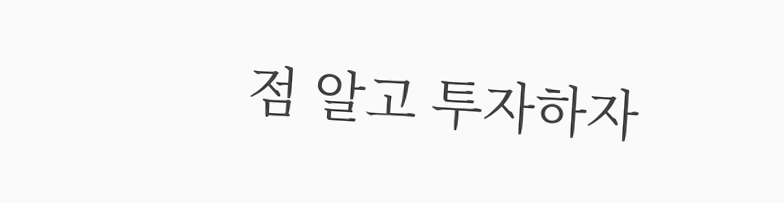점 알고 투자하자